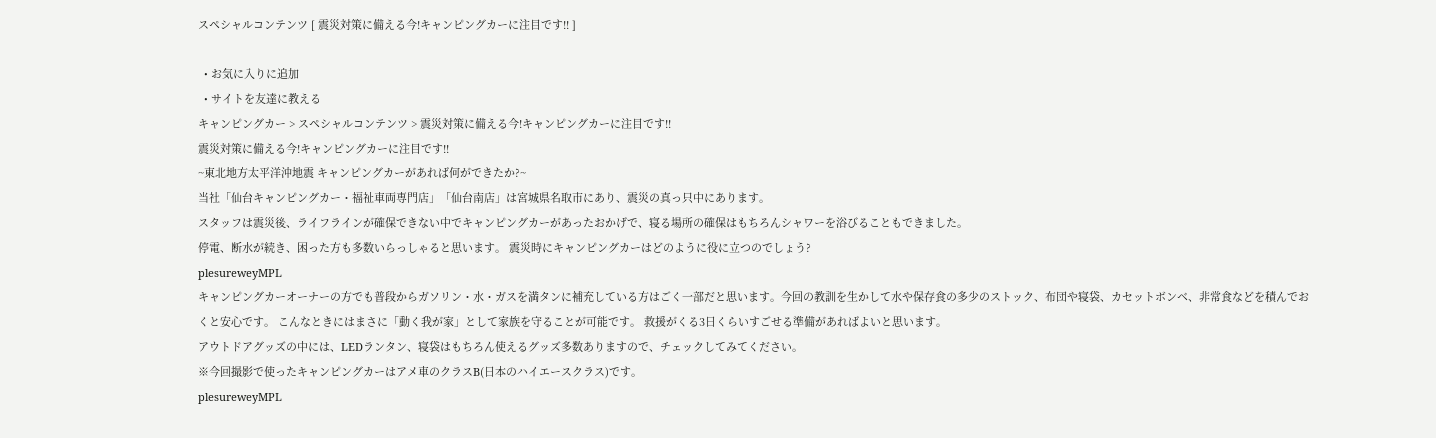スペシャルコンテンツ [ 震災対策に備える今!キャンピングカーに注目です!! ]

  • お気に入りに追加
  • サイトを友達に教える
キャンピングカー > スペシャルコンテンツ > 震災対策に備える今!キャンピングカーに注目です!!
震災対策に備える今!キャンピングカーに注目です!!
~東北地方太平洋沖地震 キャンピングカーがあれば何ができたか?~
当社「仙台キャンピングカー・福祉車両専門店」「仙台南店」は宮城県名取市にあり、震災の真っ只中にあります。
スタッフは震災後、ライフラインが確保できない中でキャンピングカーがあったおかげで、寝る場所の確保はもちろんシャワーを浴びることもできました。
停電、断水が続き、困った方も多数いらっしゃると思います。 震災時にキャンピングカーはどのように役に立つのでしょう?
plesureweyMPL
キャンピングカーオーナーの方でも普段からガソリン・水・ガスを満タンに補充している方はごく一部だと思います。今回の教訓を生かして水や保存食の多少のストック、布団や寝袋、カセットボンベ、非常食などを積んでおくと安心です。 こんなときにはまさに「動く我が家」として家族を守ることが可能です。 救援がくる3日くらいすごせる準備があればよいと思います。
アウトドアグッズの中には、LEDランタン、寝袋はもちろん使えるグッズ多数ありますので、チェックしてみてください。
※今回撮影で使ったキャンピングカーはアメ車のクラスB(日本のハイエースクラス)です。
plesureweyMPL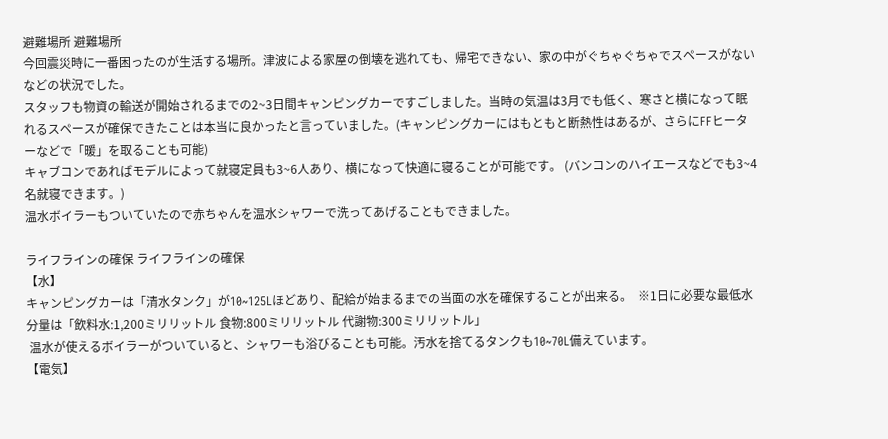避難場所 避難場所
今回震災時に一番困ったのが生活する場所。津波による家屋の倒壊を逃れても、帰宅できない、家の中がぐちゃぐちゃでスペースがないなどの状況でした。
スタッフも物資の輸送が開始されるまでの2~3日間キャンピングカーですごしました。当時の気温は3月でも低く、寒さと横になって眠れるスペースが確保できたことは本当に良かったと言っていました。(キャンピングカーにはもともと断熱性はあるが、さらにFFヒーターなどで「暖」を取ることも可能)
キャブコンであればモデルによって就寝定員も3~6人あり、横になって快適に寝ることが可能です。 (バンコンのハイエースなどでも3~4名就寝できます。)
温水ボイラーもついていたので赤ちゃんを温水シャワーで洗ってあげることもできました。

ライフラインの確保 ライフラインの確保
【水】
キャンピングカーは「清水タンク」が10~125Lほどあり、配給が始まるまでの当面の水を確保することが出来る。  ※1日に必要な最低水分量は「飲料水:1,200ミリリットル 食物:800ミリリットル 代謝物:300ミリリットル」
 温水が使えるボイラーがついていると、シャワーも浴びることも可能。汚水を捨てるタンクも10~70L備えています。
【電気】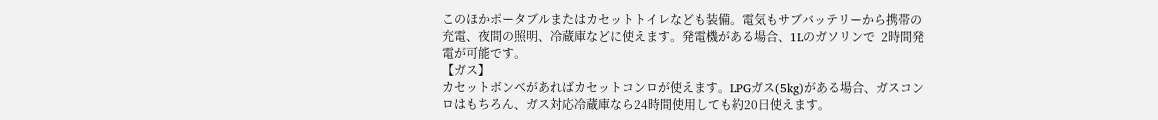このほかポータブルまたはカセットトイレなども装備。電気もサブバッテリーから携帯の充電、夜間の照明、冷蔵庫などに使えます。発電機がある場合、1Lのガソリンで  2時間発電が可能です。
【ガス】
カセットボンベがあればカセットコンロが使えます。LPGガス(5kg)がある場合、ガスコンロはもちろん、ガス対応冷蔵庫なら24時間使用しても約20日使えます。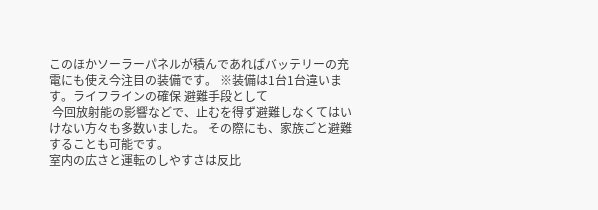このほかソーラーパネルが積んであればバッテリーの充電にも使え今注目の装備です。 ※装備は1台1台違います。ライフラインの確保 避難手段として
 今回放射能の影響などで、止むを得ず避難しなくてはいけない方々も多数いました。 その際にも、家族ごと避難することも可能です。
室内の広さと運転のしやすさは反比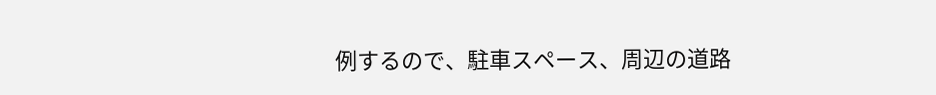例するので、駐車スペース、周辺の道路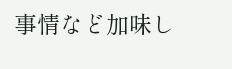事情など加味し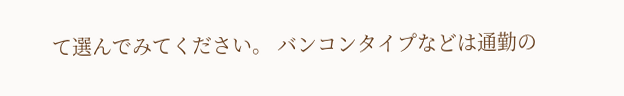て選んでみてください。 バンコンタイプなどは通勤の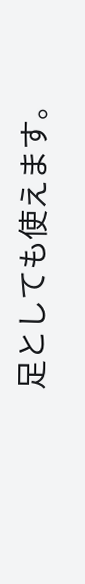足としても使えます。